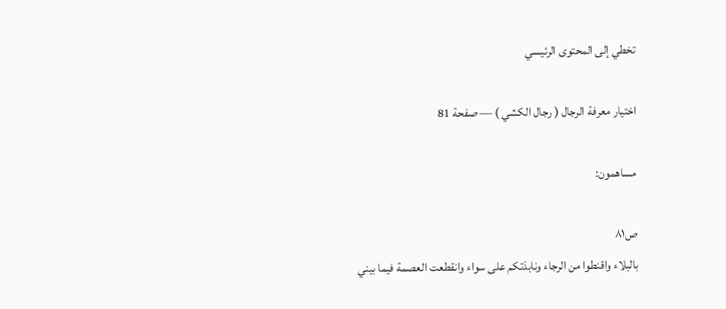تخطي إلى المحتوى الرئيسي

اختيار معرفة الرجال ( رجال الكشي ) — صفحة 81

مساهمون:

ص٨١
بالبلاء واقنطوا من الرجاء ونابذتكم على سواء وانقطعت العصمة فيما بيني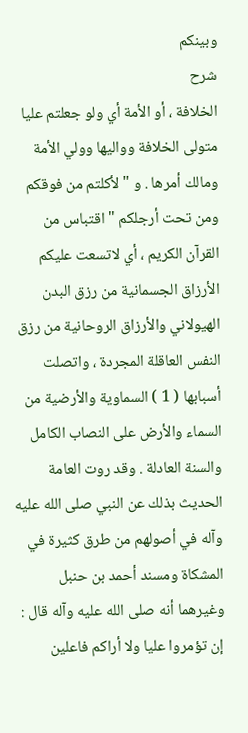وبينكم
شرح
الخلافة ، أو الأمة أي ولو جعلتم عليا متولى الخلافة وواليها وولي الأمة ومالك أمرها . و " لأكلتم من فوقكم ومن تحت أرجلكم " اقتباس من القرآن الكريم ، أي لاتسعت عليكم الأرزاق الجسمانية من رزق البدن الهيولاني والأرزاق الروحانية من رزق النفس العاقلة المجردة ، واتصلت أسبابها ( 1 ) السماوية والأرضية من السماء والأرض على النصاب الكامل والسنة العادلة . وقد روت العامة الحديث بذلك عن النبي صلى الله عليه وآله في أصولهم من طرق كثيرة في المشكاة ومسند أحمد بن حنبل وغيرهما أنه صلى الله عليه وآله قال : إن تؤمروا عليا ولا أراكم فاعلين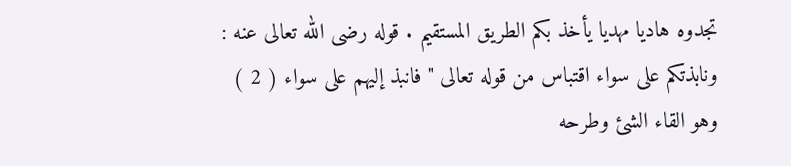تجدوه هاديا مهديا يأخذ بكم الطريق المستقيم . قوله رضى الله تعالى عنه : ونابذتكم على سواء اقتباس من قوله تعالى " فانبذ إليهم على سواء ( 2 ) وهو القاء الشئ وطرحه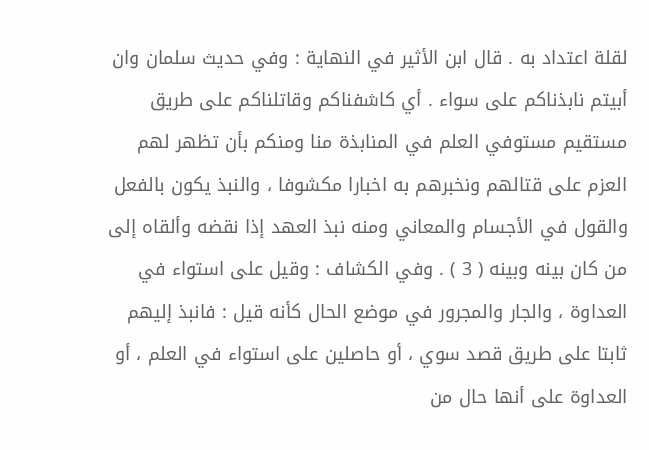لقلة اعتداد به . قال ابن الأثير في النهاية : وفي حديث سلمان وان أبيتم نابذناكم على سواء . أي كاشفناكم وقاتلناكم على طريق مستقيم مستوفي العلم في المنابذة منا ومنكم بأن تظهر لهم العزم على قتالهم ونخبرهم به اخبارا مكشوفا ، والنبذ يكون بالفعل والقول في الأجسام والمعاني ومنه نبذ العهد إذا نقضه وألقاه إلى من كان بينه وبينه ( 3 ) . وفي الكشاف : وقيل على استواء في العداوة ، والجار والمجرور في موضع الحال كأنه قيل : فانبذ إليهم ثابتا على طريق قصد سوي ، أو حاصلين على استواء في العلم ، أو العداوة على أنها حال من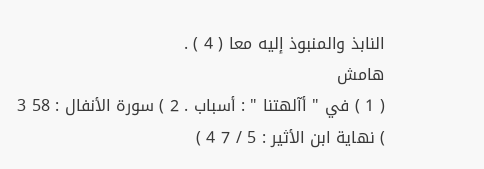النابذ والمنبوذ إليه معا ( 4 ) .
هامش
( 1 ) في " أآلهتنا " : أسباب . 2 ) سورة الأنفال : 58 3 ) نهاية ابن الأثير : 5 / 7 4 )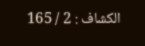الكشاف : 2 / 165